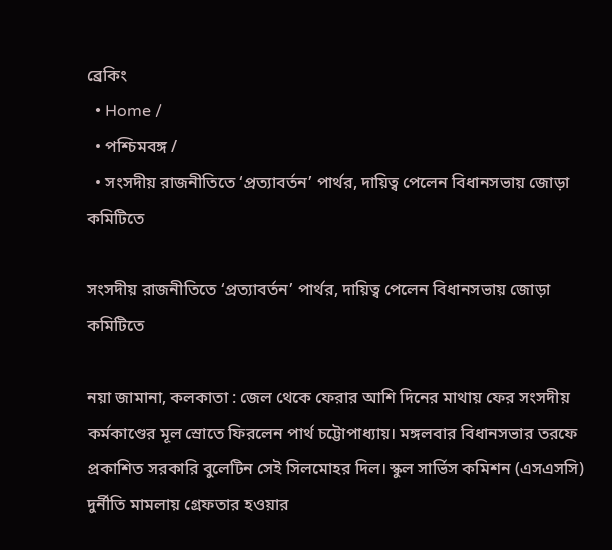ব্রেকিং
  • Home /
  • পশ্চিমবঙ্গ /
  • সংসদীয় রাজনীতিতে ‘প্রত্যাবর্তন’ পার্থর, দায়িত্ব পেলেন বিধানসভায় জোড়া কমিটিতে

সংসদীয় রাজনীতিতে ‘প্রত্যাবর্তন’ পার্থর, দায়িত্ব পেলেন বিধানসভায় জোড়া কমিটিতে

নয়া জামানা, কলকাতা : জেল থেকে ফেরার আশি দিনের মাথায় ফের সংসদীয় কর্মকাণ্ডের মূল স্রোতে ফিরলেন পার্থ চট্টোপাধ্যায়। মঙ্গলবার বিধানসভার তরফে প্রকাশিত সরকারি বুলেটিন সেই সিলমোহর দিল। স্কুল সার্ভিস কমিশন (এসএসসি) দুর্নীতি মামলায় গ্রেফতার হওয়ার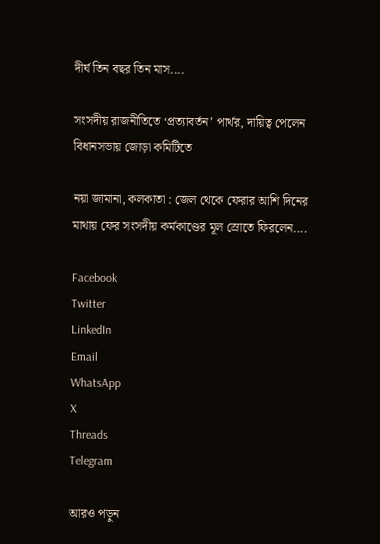দীর্ঘ তিন বছর তিন মাস....

সংসদীয় রাজনীতিতে ‘প্রত্যাবর্তন’ পার্থর, দায়িত্ব পেলেন বিধানসভায় জোড়া কমিটিতে

নয়া জামানা, কলকাতা : জেল থেকে ফেরার আশি দিনের মাথায় ফের সংসদীয় কর্মকাণ্ডের মূল স্রোতে ফিরলেন....

Facebook
Twitter
LinkedIn
Email
WhatsApp
X
Threads
Telegram

আরও পড়ুন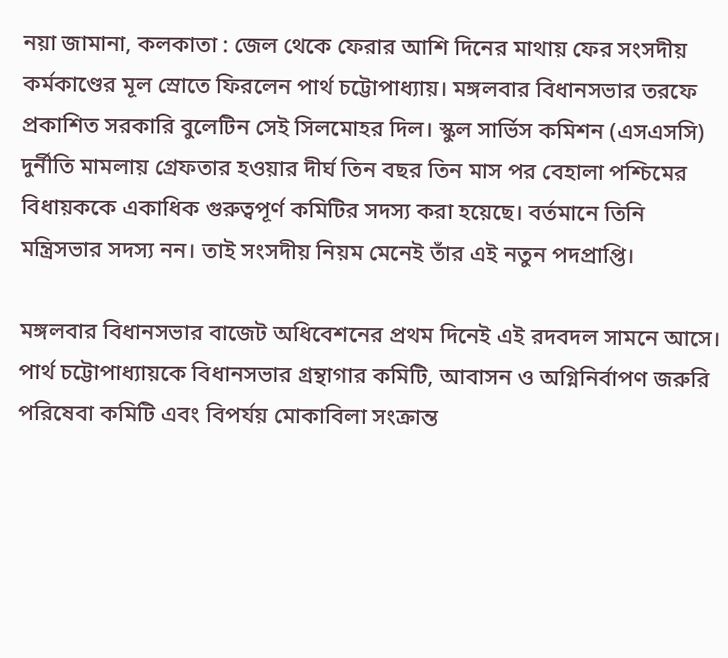নয়া জামানা, কলকাতা : জেল থেকে ফেরার আশি দিনের মাথায় ফের সংসদীয় কর্মকাণ্ডের মূল স্রোতে ফিরলেন পার্থ চট্টোপাধ্যায়। মঙ্গলবার বিধানসভার তরফে প্রকাশিত সরকারি বুলেটিন সেই সিলমোহর দিল। স্কুল সার্ভিস কমিশন (এসএসসি) দুর্নীতি মামলায় গ্রেফতার হওয়ার দীর্ঘ তিন বছর তিন মাস পর বেহালা পশ্চিমের বিধায়ককে একাধিক গুরুত্বপূর্ণ কমিটির সদস্য করা হয়েছে। বর্তমানে তিনি মন্ত্রিসভার সদস্য নন। তাই সংসদীয় নিয়ম মেনেই তাঁর এই নতুন পদপ্রাপ্তি।

মঙ্গলবার বিধানসভার বাজেট অধিবেশনের প্রথম দিনেই এই রদবদল সামনে আসে। পার্থ চট্টোপাধ্যায়কে বিধানসভার গ্রন্থাগার কমিটি, আবাসন ও অগ্নিনির্বাপণ জরুরি পরিষেবা কমিটি এবং বিপর্যয় মোকাবিলা সংক্রান্ত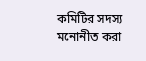কমিটির সদস্য মনোনীত করা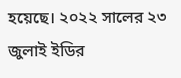হয়েছে। ২০২২ সালের ২৩ জুলাই ইডির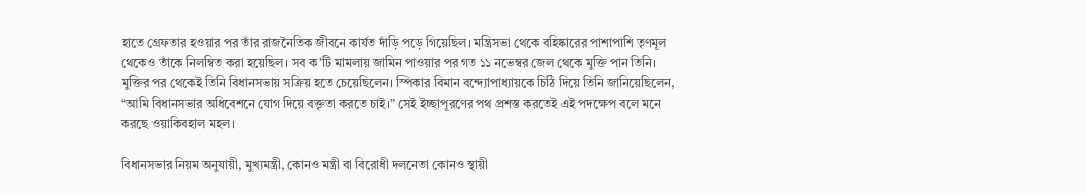হাতে গ্রেফতার হওয়ার পর তাঁর রাজনৈতিক জীবনে কার্যত দাঁড়ি পড়ে গিয়েছিল। মন্ত্রিসভা থেকে বহিষ্কারের পাশাপাশি তৃণমূল থেকেও তাঁকে নিলম্বিত করা হয়েছিল। সব ক’টি মামলায় জামিন পাওয়ার পর গত ১১ নভেম্বর জেল থেকে মুক্তি পান তিনি। মুক্তির পর থেকেই তিনি বিধানসভায় সক্রিয় হতে চেয়েছিলেন। স্পিকার বিমান বন্দ্যোপাধ্যায়কে চিঠি দিয়ে তিনি জানিয়েছিলেন, “আমি বিধানসভার অধিবেশনে যোগ দিয়ে বক্তৃতা করতে চাই।” সেই ইচ্ছাপূরণের পথ প্রশস্ত করতেই এই পদক্ষেপ বলে মনে করছে ওয়াকিবহাল মহল।

বিধানসভার নিয়ম অনুযায়ী, মুখ্যমন্ত্রী, কোনও মন্ত্রী বা বিরোধী দলনেতা কোনও স্থায়ী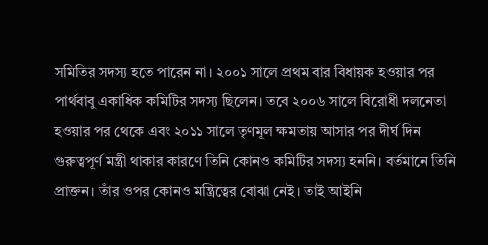সমিতির সদস্য হতে পারেন না। ২০০১ সালে প্রথম বার বিধায়ক হওয়ার পর পার্থবাবু একাধিক কমিটির সদস্য ছিলেন। তবে ২০০৬ সালে বিরোধী দলনেতা হওয়ার পর থেকে এবং ২০১১ সালে তৃণমূল ক্ষমতায় আসার পর দীর্ঘ দিন গুরুত্বপূর্ণ মন্ত্রী থাকার কারণে তিনি কোনও কমিটির সদস্য হননি। বর্তমানে তিনি প্রাক্তন। তাঁর ওপর কোনও মন্ত্রিত্বের বোঝা নেই। তাই আইনি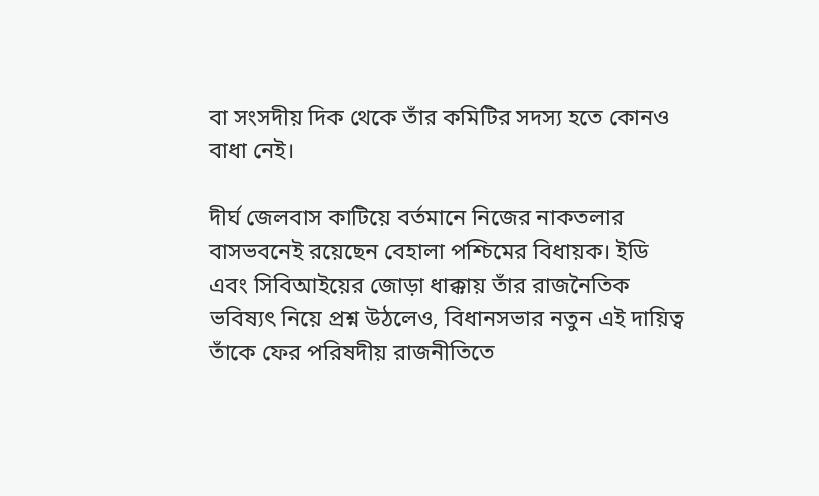বা সংসদীয় দিক থেকে তাঁর কমিটির সদস্য হতে কোনও বাধা নেই।

দীর্ঘ জেলবাস কাটিয়ে বর্তমানে নিজের নাকতলার বাসভবনেই রয়েছেন বেহালা পশ্চিমের বিধায়ক। ইডি এবং সিবিআইয়ের জোড়া ধাক্কায় তাঁর রাজনৈতিক ভবিষ্যৎ নিয়ে প্রশ্ন উঠলেও, বিধানসভার নতুন এই দায়িত্ব তাঁকে ফের পরিষদীয় রাজনীতিতে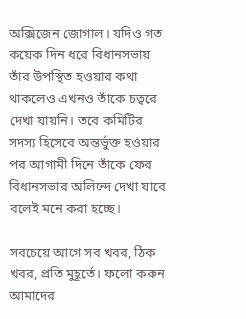অক্সিজেন জোগাল। যদিও গত কয়েক দিন ধরে বিধানসভায় তাঁর উপস্থিত হওয়ার কথা থাকলেও এখনও তাঁকে চত্বরে দেখা যায়নি। তবে কমিটির সদস্য হিসেবে অন্তর্ভুক্ত হওয়ার পর আগামী দিনে তাঁকে ফের বিধানসভার অলিন্দে দেখা যাবে বলেই মনে করা হচ্ছে।

সবচেয়ে আগে সব খবর, ঠিক খবর, প্রতি মুহূর্তে। ফলো করুন আমাদের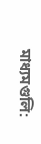মাধ্যমগুলি: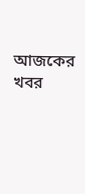আজকের খবর